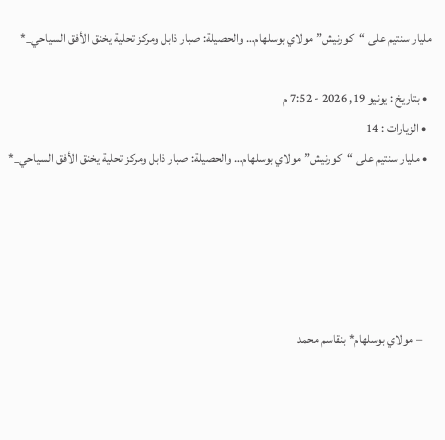مليار سنتيم على “كورنيش” مولاي بوسلهام… والحصيلة: صبار ذابل ومركز تحلية يخنق الأفق السياحي_*

  • بتاريخ : يونيو 19, 2026 - 7:52 م
  • الزيارات : 14
  • مليار سنتيم على “كورنيش” مولاي بوسلهام… والحصيلة: صبار ذابل ومركز تحلية يخنق الأفق السياحي_*





    – مولاي بوسلهام* بنقاسم محمد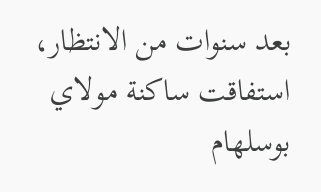بعد سنوات من الانتظار، استفاقت ساكنة مولاي بوسلهام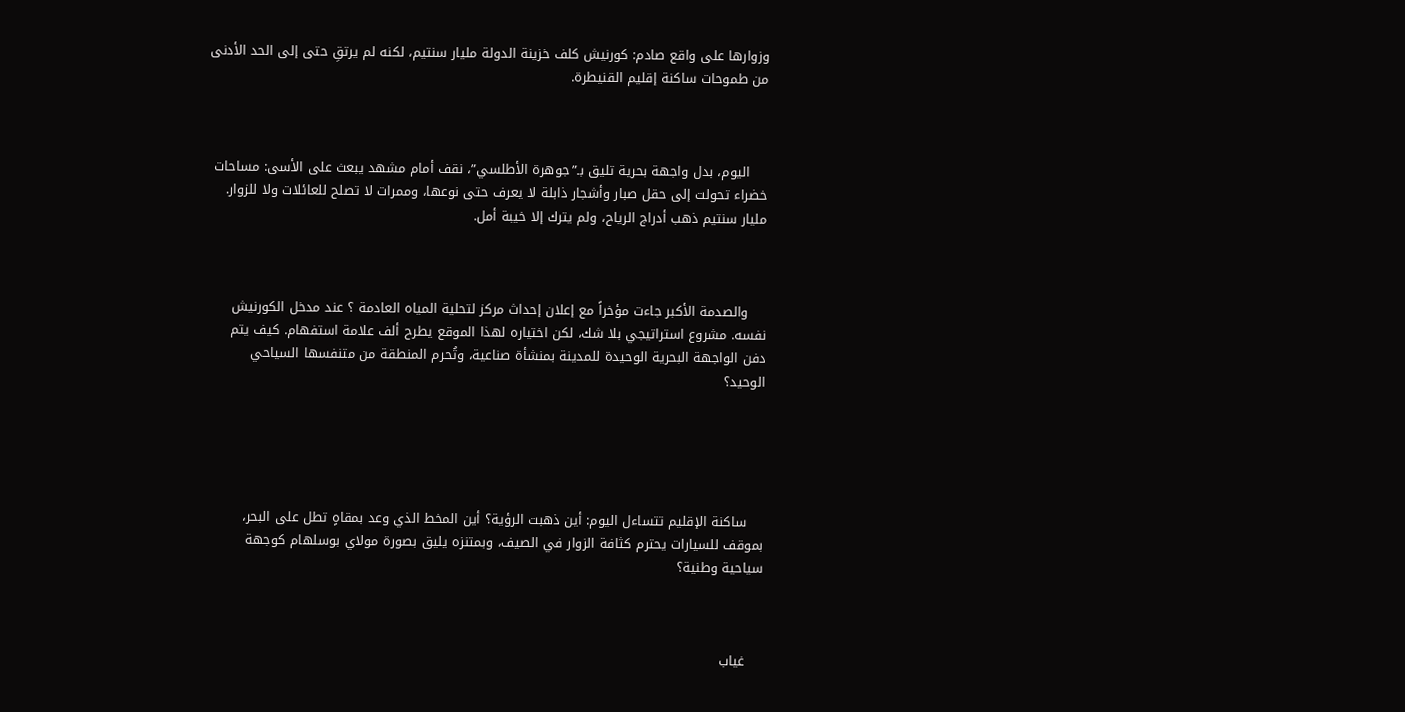وزوارها على واقع صادم: كورنيش كلف خزينة الدولة مليار سنتيم، لكنه لم يرتقِ حتى إلى الحد الأدنى من طموحات ساكنة إقليم القنيطرة.



    اليوم، بدل واجهة بحرية تليق بـ”جوهرة الأطلسي”، نقف أمام مشهد يبعث على الأسى: مساحات خضراء تحولت إلى حقل صبار وأشجار ذابلة لا يعرف حتى نوعها، وممرات لا تصلح للعائلات ولا للزوار. مليار سنتيم ذهب أدراج الرياح، ولم يترك إلا خيبة أمل.



    والصدمة الأكبر جاءت مؤخراً مع إعلان إحداث مركز لتحلية المياه العادمة ؟ عند مدخل الكورنيش نفسه. مشروع استراتيجي بلا شك، لكن اختياره لهذا الموقع يطرح ألف علامة استفهام. كيف يتم دفن الواجهة البحرية الوحيدة للمدينة بمنشأة صناعية، وتُحرم المنطقة من متنفسها السياحي الوحيد؟





    ساكنة الإقليم تتساءل اليوم: أين ذهبت الرؤية؟ أين المخط الذي وعد بمقاهٍ تطل على البحر، بموقف للسيارات يحترم كثافة الزوار في الصيف، وبمتنزه يليق بصورة مولاي بوسلهام كوجهة سياحية وطنية؟



    غياب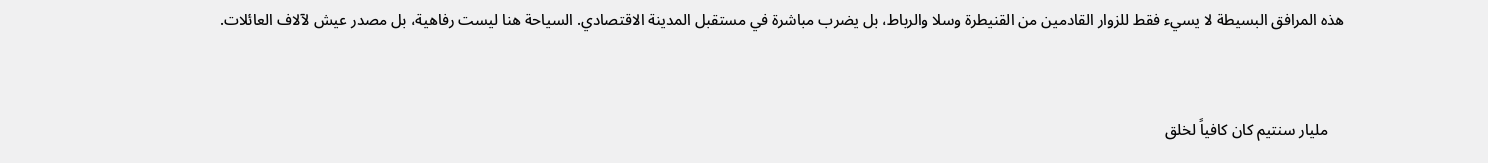هذه المرافق البسيطة لا يسيء فقط للزوار القادمين من القنيطرة وسلا والرباط، بل يضرب مباشرة في مستقبل المدينة الاقتصادي. السياحة هنا ليست رفاهية، بل مصدر عيش لآلاف العائلات.



    مليار سنتيم كان كافياً لخلق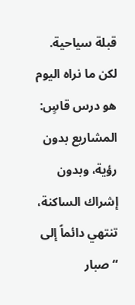قبلة سياحية. لكن ما نراه اليوم هو درس قاسٍ: المشاريع بدون رؤية، وبدون إشراك الساكنة، تنتهي دائماً إلى “صبار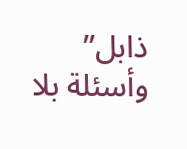ذابل” وأسئلة بلا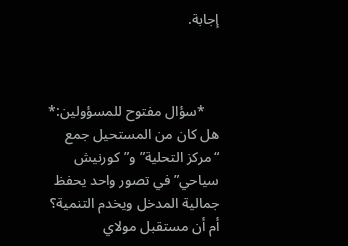إجابة.



    *سؤال مفتوح للمسؤولين:* هل كان من المستحيل جمع “مركز التحلية” و”كورنيش سياحي” في تصور واحد يحفظ جمالية المدخل ويخدم التنمية؟ أم أن مستقبل مولاي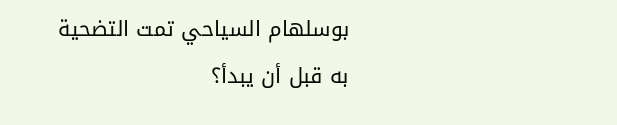بوسلهام السياحي تمت التضحية به قبل أن يبدأ؟